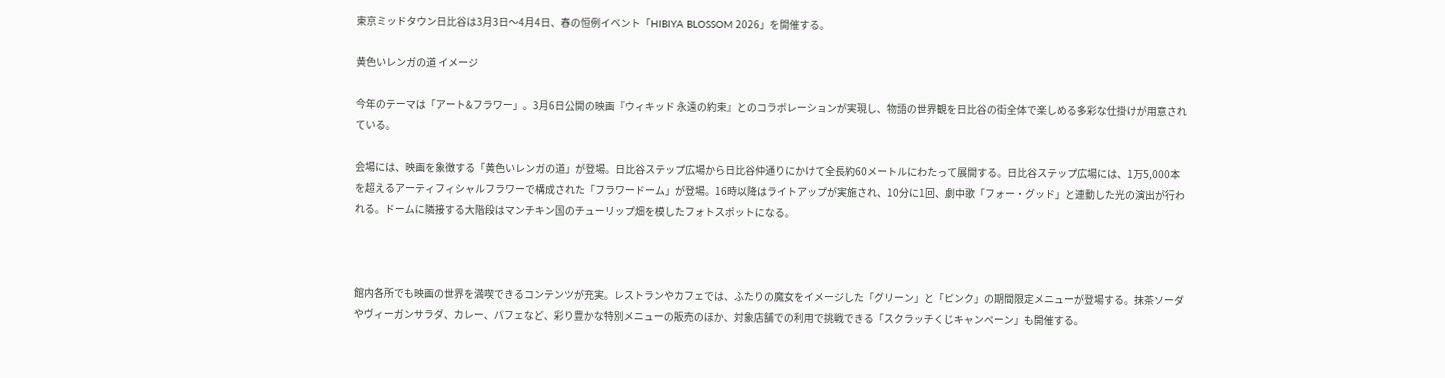東京ミッドタウン日比谷は3月3日〜4月4日、春の恒例イベント「HIBIYA BLOSSOM 2026」を開催する。

黄色いレンガの道 イメージ

今年のテーマは「アート&フラワー」。3月6日公開の映画『ウィキッド 永遠の約束』とのコラボレーションが実現し、物語の世界観を日比谷の街全体で楽しめる多彩な仕掛けが用意されている。

会場には、映画を象徴する「黄色いレンガの道」が登場。日比谷ステップ広場から日比谷仲通りにかけて全長約60メートルにわたって展開する。日比谷ステップ広場には、1万5,000本を超えるアーティフィシャルフラワーで構成された「フラワードーム」が登場。16時以降はライトアップが実施され、10分に1回、劇中歌「フォー・グッド」と連動した光の演出が行われる。ドームに隣接する大階段はマンチキン国のチューリップ畑を模したフォトスポットになる。



館内各所でも映画の世界を満喫できるコンテンツが充実。レストランやカフェでは、ふたりの魔女をイメージした「グリーン」と「ピンク」の期間限定メニューが登場する。抹茶ソーダやヴィーガンサラダ、カレー、パフェなど、彩り豊かな特別メニューの販売のほか、対象店舗での利用で挑戦できる「スクラッチくじキャンペーン」も開催する。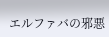エルファバの邪悪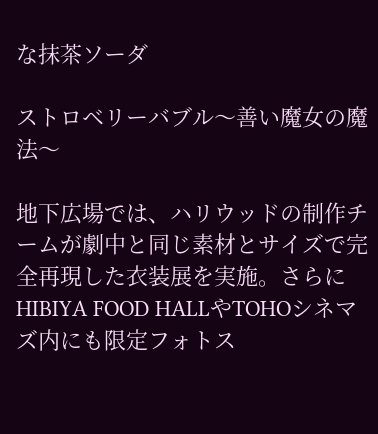な抹茶ソーダ

ストロベリーバブル〜善い魔女の魔法〜

地下広場では、ハリウッドの制作チームが劇中と同じ素材とサイズで完全再現した衣装展を実施。さらにHIBIYA FOOD HALLやTOHOシネマズ内にも限定フォトス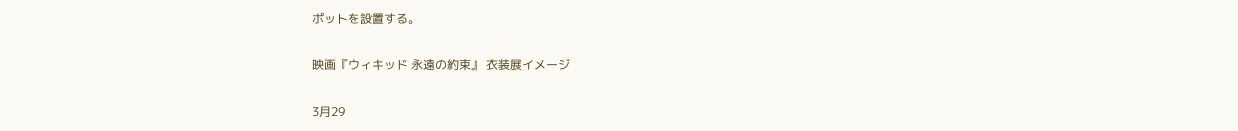ポットを設置する。

映画『ウィキッド 永遠の約束』 衣装展イメージ

3月29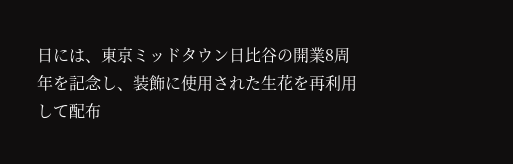日には、東京ミッドタウン日比谷の開業8周年を記念し、装飾に使用された生花を再利用して配布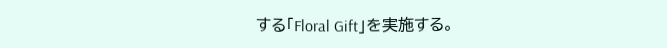する「Floral Gift」を実施する。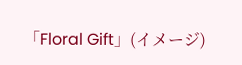「Floral Gift」(イメージ)